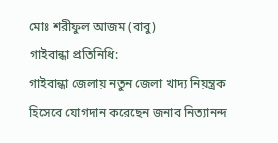মোঃ শরীফুল আজম (বাবু)
গাইবান্ধা প্রতিনিধি:
গাইবান্ধা জেলায় নতুন জেলা খাদ্য নিয়ন্ত্রক হিসেবে যোগদান করেছেন জনাব নিত্যানন্দ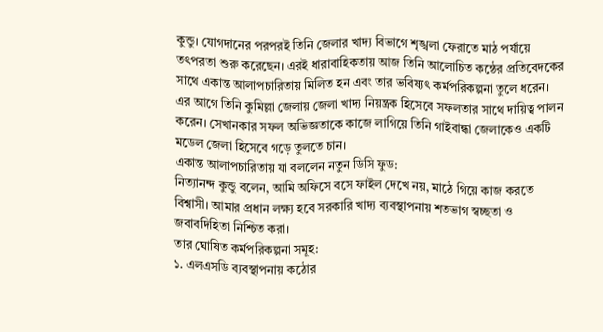কুন্ডু। যোগদানের পরপরই তিনি জেলার খাদ্য বিভাগে শৃঙ্খলা ফেরাতে মাঠ পর্যায়ে তৎপরতা শুরু করেছেন। এরই ধারাবাহিকতায় আজ তিনি আলোচিত কন্ঠের প্রতিবেদকের সাথে একান্ত আলাপচারিতায় মিলিত হন এবং তার ভবিষ্যৎ কর্মপরিকল্পনা তুলে ধরেন।
এর আগে তিনি কুমিল্লা জেলায় জেলা খাদ্য নিয়ন্ত্রক হিসেবে সফলতার সাথে দায়িত্ব পালন করেন। সেখানকার সফল অভিজ্ঞতাকে কাজে লাগিয়ে তিনি গাইবান্ধা জেলাকেও একটি মডেল জেলা হিসেবে গড়ে তুলতে চান।
একান্ত আলাপচারিতায় যা বললেন নতুন ডিসি ফুড:
নিত্যানন্দ কুন্ডু বলেন, আমি অফিসে বসে ফাইল দেখে নয়, মাঠে গিয়ে কাজ করতে বিশ্বাসী। আমার প্রধান লক্ষ্য হবে সরকারি খাদ্য ব্যবস্থাপনায় শতভাগ স্বচ্ছতা ও জবাবদিহিতা নিশ্চিত করা।
তার ঘোষিত কর্মপরিকল্পনা সমূহ:
১. এলএসডি ব্যবস্থাপনায় কঠোর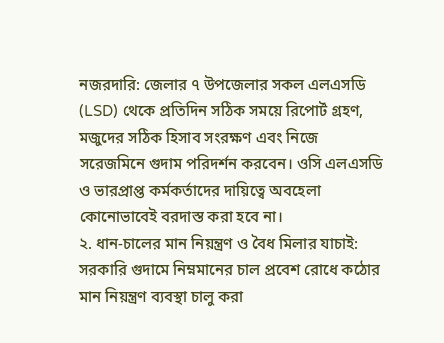নজরদারি: জেলার ৭ উপজেলার সকল এলএসডি (LSD) থেকে প্রতিদিন সঠিক সময়ে রিপোর্ট গ্রহণ, মজুদের সঠিক হিসাব সংরক্ষণ এবং নিজে সরেজমিনে গুদাম পরিদর্শন করবেন। ওসি এলএসডি ও ভারপ্রাপ্ত কর্মকর্তাদের দায়িত্বে অবহেলা কোনোভাবেই বরদাস্ত করা হবে না।
২. ধান-চালের মান নিয়ন্ত্রণ ও বৈধ মিলার যাচাই: সরকারি গুদামে নিম্নমানের চাল প্রবেশ রোধে কঠোর মান নিয়ন্ত্রণ ব্যবস্থা চালু করা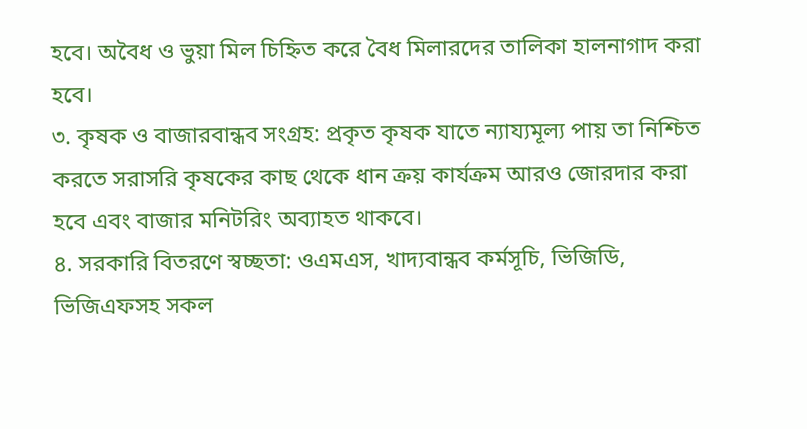হবে। অবৈধ ও ভুয়া মিল চিহ্নিত করে বৈধ মিলারদের তালিকা হালনাগাদ করা হবে।
৩. কৃষক ও বাজারবান্ধব সংগ্রহ: প্রকৃত কৃষক যাতে ন্যায্যমূল্য পায় তা নিশ্চিত করতে সরাসরি কৃষকের কাছ থেকে ধান ক্রয় কার্যক্রম আরও জোরদার করা হবে এবং বাজার মনিটরিং অব্যাহত থাকবে।
৪. সরকারি বিতরণে স্বচ্ছতা: ওএমএস, খাদ্যবান্ধব কর্মসূচি, ভিজিডি, ভিজিএফসহ সকল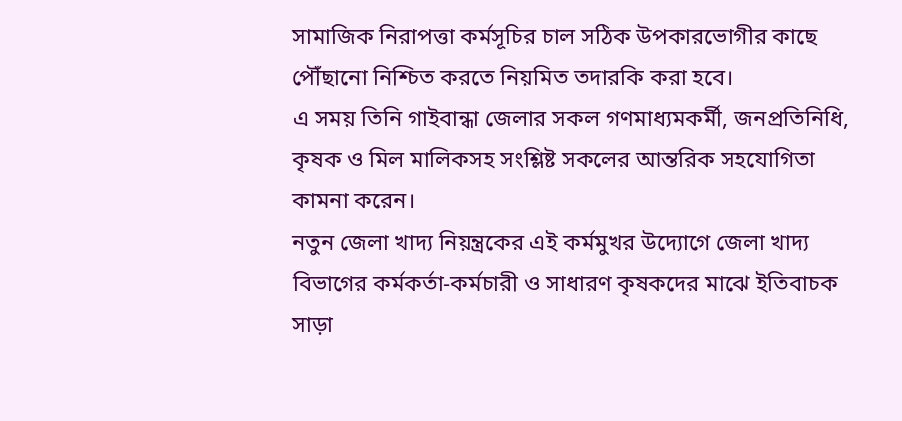সামাজিক নিরাপত্তা কর্মসূচির চাল সঠিক উপকারভোগীর কাছে পৌঁছানো নিশ্চিত করতে নিয়মিত তদারকি করা হবে।
এ সময় তিনি গাইবান্ধা জেলার সকল গণমাধ্যমকর্মী, জনপ্রতিনিধি, কৃষক ও মিল মালিকসহ সংশ্লিষ্ট সকলের আন্তরিক সহযোগিতা কামনা করেন।
নতুন জেলা খাদ্য নিয়ন্ত্রকের এই কর্মমুখর উদ্যোগে জেলা খাদ্য বিভাগের কর্মকর্তা-কর্মচারী ও সাধারণ কৃষকদের মাঝে ইতিবাচক সাড়া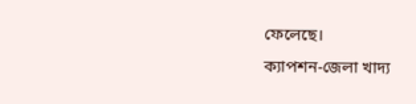ফেলেছে।
ক্যাপশন-জেলা খাদ্য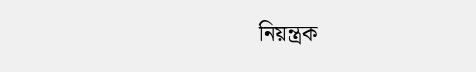নিয়ন্ত্রক